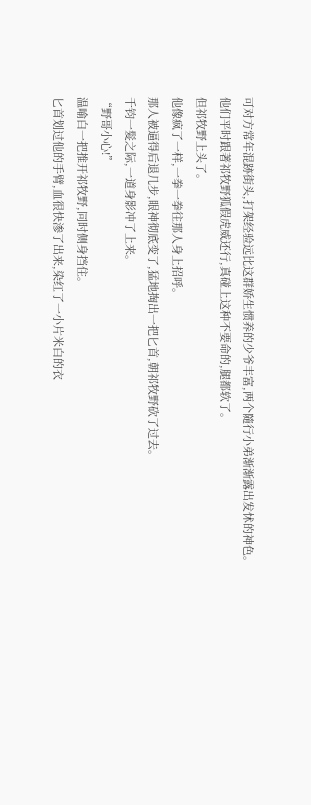可对方常年混跡街头,打架经验远比这群娇生惯养的少爷丰富,两个隨行小弟渐渐露出发怵的神色。
他们平时跟著祁牧野狐假虎威还行,真碰上这种不要命的,腿都软了。
但祁牧野上头了。
他像疯了一样,一拳一拳往那人身上招呼。
那人被逼得后退几步,眼神彻底变了,猛地掏出一把匕首,朝祁牧野砍了过去。
千钧一髮之际,一道身影冲了上来。
“野哥小心!”
温喻白一把推开祁牧野,同时侧身挡住。
匕首划过他的手臂,血很快渗了出来,染红了一小片米白的衣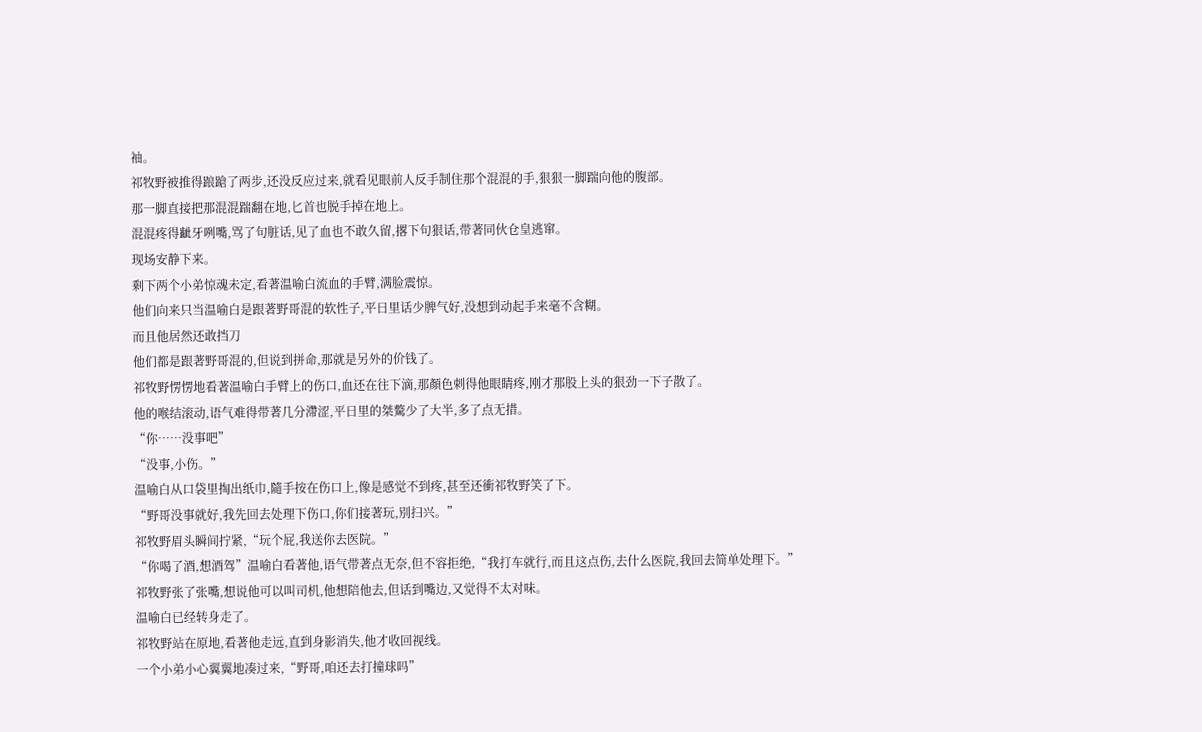袖。
祁牧野被推得踉蹌了两步,还没反应过来,就看见眼前人反手制住那个混混的手,狠狠一脚踹向他的腹部。
那一脚直接把那混混踹翻在地,匕首也脱手掉在地上。
混混疼得齜牙咧嘴,骂了句脏话,见了血也不敢久留,撂下句狠话,带著同伙仓皇逃窜。
现场安静下来。
剩下两个小弟惊魂未定,看著温喻白流血的手臂,满脸震惊。
他们向来只当温喻白是跟著野哥混的软性子,平日里话少脾气好,没想到动起手来毫不含糊。
而且他居然还敢挡刀
他们都是跟著野哥混的,但说到拼命,那就是另外的价钱了。
祁牧野愣愣地看著温喻白手臂上的伤口,血还在往下滴,那顏色刺得他眼睛疼,刚才那股上头的狠劲一下子散了。
他的喉结滚动,语气难得带著几分滯涩,平日里的桀驁少了大半,多了点无措。
“你……没事吧”
“没事,小伤。”
温喻白从口袋里掏出纸巾,隨手按在伤口上,像是感觉不到疼,甚至还衝祁牧野笑了下。
“野哥没事就好,我先回去处理下伤口,你们接著玩,別扫兴。”
祁牧野眉头瞬间拧紧,“玩个屁,我送你去医院。”
“你喝了酒,想酒驾”温喻白看著他,语气带著点无奈,但不容拒绝,“我打车就行,而且这点伤,去什么医院,我回去简单处理下。”
祁牧野张了张嘴,想说他可以叫司机,他想陪他去,但话到嘴边,又觉得不太对味。
温喻白已经转身走了。
祁牧野站在原地,看著他走远,直到身影消失,他才收回视线。
一个小弟小心翼翼地凑过来,“野哥,咱还去打撞球吗”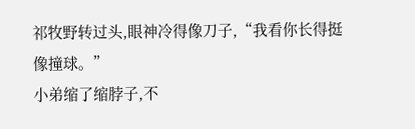祁牧野转过头,眼神冷得像刀子,“我看你长得挺像撞球。”
小弟缩了缩脖子,不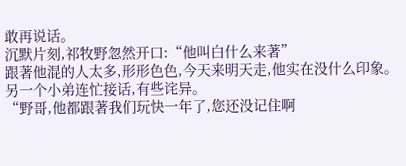敢再说话。
沉默片刻,祁牧野忽然开口:“他叫白什么来著”
跟著他混的人太多,形形色色,今天来明天走,他实在没什么印象。
另一个小弟连忙接话,有些诧异。
“野哥,他都跟著我们玩快一年了,您还没记住啊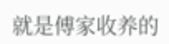就是傅家收养的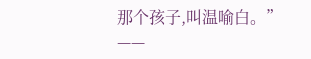那个孩子,叫温喻白。”
——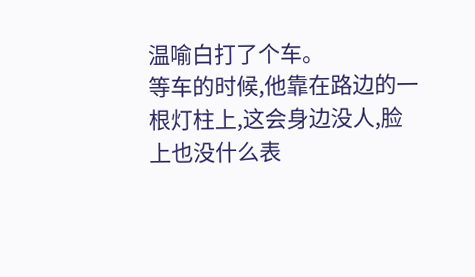温喻白打了个车。
等车的时候,他靠在路边的一根灯柱上,这会身边没人,脸上也没什么表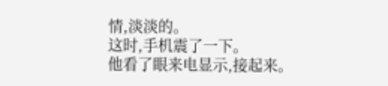情,淡淡的。
这时,手机震了一下。
他看了眼来电显示,接起来。